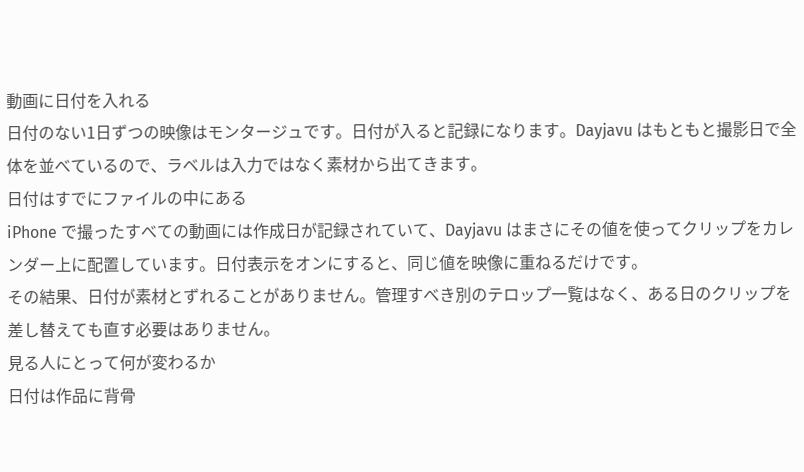動画に日付を入れる
日付のない1日ずつの映像はモンタージュです。日付が入ると記録になります。Dayjavu はもともと撮影日で全体を並べているので、ラベルは入力ではなく素材から出てきます。
日付はすでにファイルの中にある
iPhone で撮ったすべての動画には作成日が記録されていて、Dayjavu はまさにその値を使ってクリップをカレンダー上に配置しています。日付表示をオンにすると、同じ値を映像に重ねるだけです。
その結果、日付が素材とずれることがありません。管理すべき別のテロップ一覧はなく、ある日のクリップを差し替えても直す必要はありません。
見る人にとって何が変わるか
日付は作品に背骨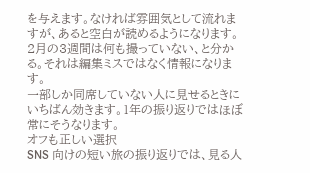を与えます。なければ雰囲気として流れますが、あると空白が読めるようになります。2月の3週間は何も撮っていない、と分かる。それは編集ミスではなく情報になります。
一部しか同席していない人に見せるときにいちばん効きます。1年の振り返りではほぼ常にそうなります。
オフも正しい選択
SNS 向けの短い旅の振り返りでは、見る人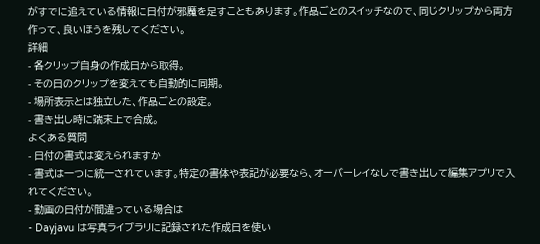がすでに追えている情報に日付が邪魔を足すこともあります。作品ごとのスイッチなので、同じクリップから両方作って、良いほうを残してください。
詳細
- 各クリップ自身の作成日から取得。
- その日のクリップを変えても自動的に同期。
- 場所表示とは独立した、作品ごとの設定。
- 書き出し時に端末上で合成。
よくある質問
- 日付の書式は変えられますか
- 書式は一つに統一されています。特定の書体や表記が必要なら、オーバーレイなしで書き出して編集アプリで入れてください。
- 動画の日付が間違っている場合は
- Dayjavu は写真ライブラリに記録された作成日を使い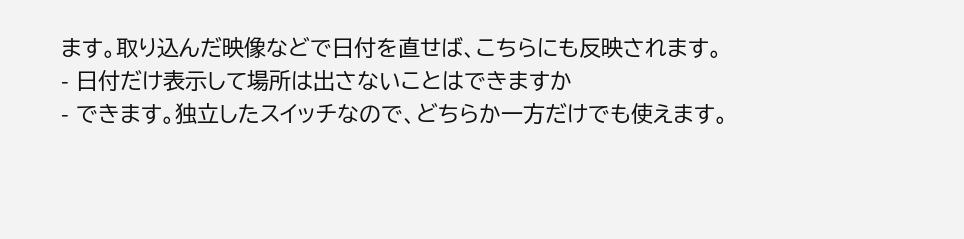ます。取り込んだ映像などで日付を直せば、こちらにも反映されます。
- 日付だけ表示して場所は出さないことはできますか
- できます。独立したスイッチなので、どちらか一方だけでも使えます。